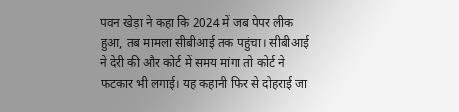पवन खेड़ा ने कहा कि 2024 में जब पेपर लीक हुआ, तब मामला सीबीआई तक पहुंचा। सीबीआई ने देरी की और कोर्ट में समय मांगा तो कोर्ट ने फटकार भी लगाई। यह कहानी फिर से दोहराई जा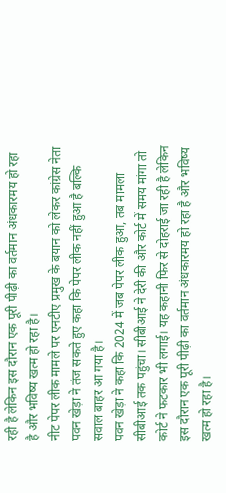रही है लेकिन इस दौरान एक पूरी पीढ़ी का वर्तमान अंधकारमय हो रहा है और भविष्य खत्म हो रहा है।
नीट पेपर लीक मामले पर एनटीए प्रमुख के बयान को लेकर कांग्रेस नेता पवन खेड़ा ने तंज सकते हुए कहा कि पेपर लीक नहीं हुआ है बल्कि सवाल बाहर आ गया है।
पवन खेड़ा ने कहा कि 2024 में जब पेपर लीक हुआ, तब मामला सीबीआई तक पहुंचा। सीबीआई ने देरी की और कोर्ट में समय मांगा तो कोर्ट ने फटकार भी लगाई। यह कहानी फिर से दोहराई जा रही है लेकिन इस दौरान एक पूरी पीढ़ी का वर्तमान अंधकारमय हो रहा है और भविष्य खत्म हो रहा है।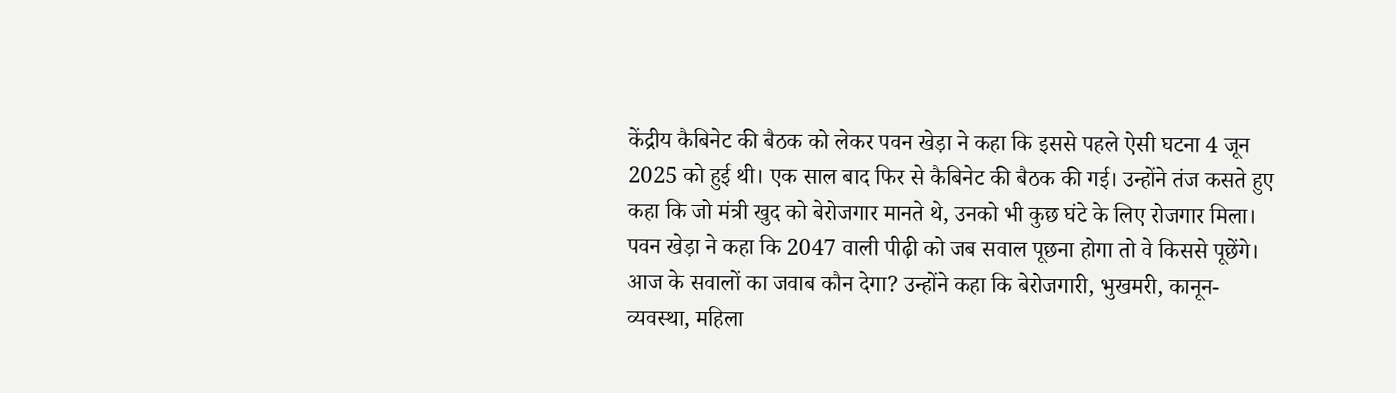केंद्रीय कैबिनेट की बैठक को लेकर पवन खेड़ा ने कहा कि इससे पहले ऐसी घटना 4 जून 2025 को हुई थी। एक साल बाद फिर से कैबिनेट की बैठक की गई। उन्होंने तंज कसते हुए कहा कि जो मंत्री खुद को बेरोजगार मानते थे, उनको भी कुछ घंटे के लिए रोजगार मिला।
पवन खेड़ा ने कहा कि 2047 वाली पीढ़ी को जब सवाल पूछना होगा तो वे किससे पूछेंगे। आज के सवालों का जवाब कौन देगा? उन्होंने कहा कि बेरोजगारी, भुखमरी, कानून-व्यवस्था, महिला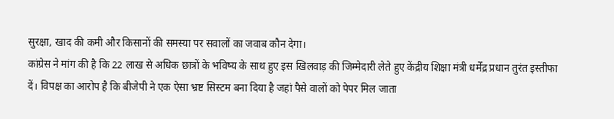सुरक्षा, खाद की कमी और किसानों की समस्या पर सवालों का जवाब कौन देगा।
कांग्रेस ने मांग की है कि 22 लाख से अधिक छात्रों के भविष्य के साथ हुए इस खिलवाड़ की जिम्मेदारी लेते हुए केंद्रीय शिक्षा मंत्री धर्मेंद्र प्रधान तुरंत इस्तीफा दें। विपक्ष का आरोप है कि बीजेपी ने एक ऐसा भ्रष्ट सिस्टम बना दिया है जहां पैसे वालों को पेपर मिल जाता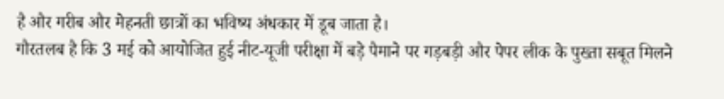है और गरीब और मेहनती छात्रों का भविष्य अंधकार में डूब जाता है।
गौरतलब है कि 3 मई को आयोजित हुई नीट-यूजी परीक्षा में बड़े पैमाने पर गड़बड़ी और पेपर लीक के पुख्ता सबूत मिलने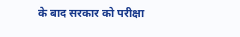के बाद सरकार को परीक्षा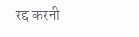रद्द करनी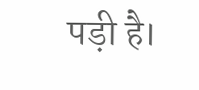पड़ी है।